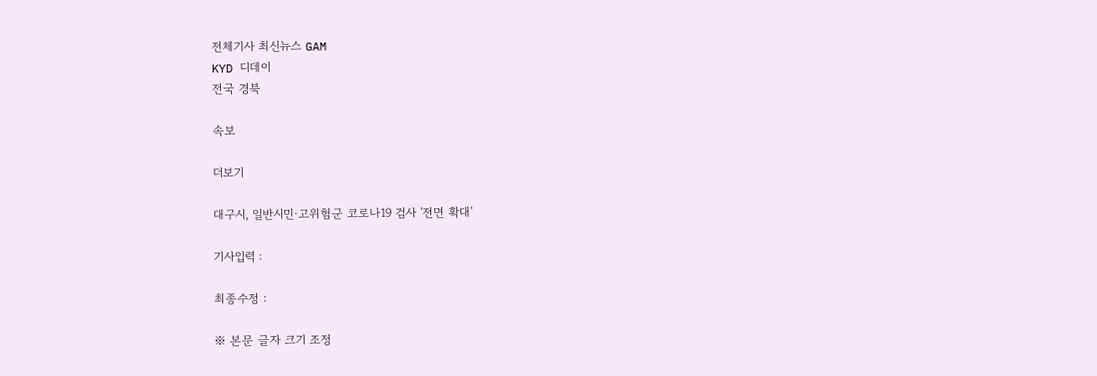전체기사 최신뉴스 GAM
KYD 디데이
전국 경북

속보

더보기

대구시, 일반시민·고위험군 코로나19 검사 '전면 확대'

기사입력 :

최종수정 :

※ 본문 글자 크기 조정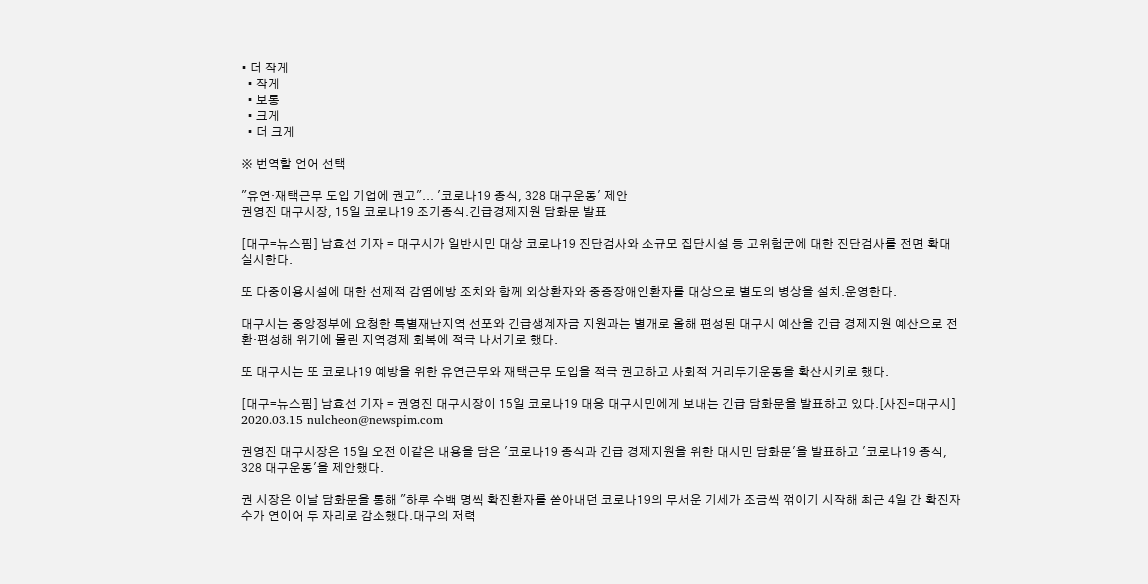• 더 작게
  • 작게
  • 보통
  • 크게
  • 더 크게

※ 번역할 언어 선택

"유연·재택근무 도입 기업에 권고"... '코로나19 종식, 328 대구운동' 제안
권영진 대구시장, 15일 코로나19 조기종식.긴급경제지원 담화문 발표

[대구=뉴스핌] 남효선 기자 = 대구시가 일반시민 대상 코로나19 진단검사와 소규모 집단시설 등 고위험군에 대한 진단검사를 전면 확대 실시한다.

또 다중이용시설에 대한 선제적 감염에방 조치와 함께 외상환자와 중증장애인환자를 대상으로 별도의 병상을 설치.운영한다.

대구시는 중앙정부에 요청한 특별재난지역 선포와 긴급생계자금 지원과는 별개로 올해 편성된 대구시 예산을 긴급 경제지원 예산으로 전환·편성해 위기에 몰린 지역경제 회복에 적극 나서기로 했다.

또 대구시는 또 코로나19 예방을 위한 유연근무와 재택근무 도입을 적극 권고하고 사회적 거리두기운동을 확산시키로 했다.

[대구=뉴스핌] 남효선 기자 = 권영진 대구시장이 15일 코로나19 대응 대구시민에게 보내는 긴급 담화문을 발표하고 있다.[사진=대구시] 2020.03.15 nulcheon@newspim.com

권영진 대구시장은 15일 오전 이같은 내용을 담은 '코로나19 종식과 긴급 경제지원을 위한 대시민 담화문'을 발표하고 '코로나19 종식, 328 대구운동'을 제안했다.

권 시장은 이날 담화문을 통해 "하루 수백 명씩 확진환자를 쏟아내던 코로나19의 무서운 기세가 조금씩 꺾이기 시작해 최근 4일 간 확진자 수가 연이어 두 자리로 감소했다.대구의 저력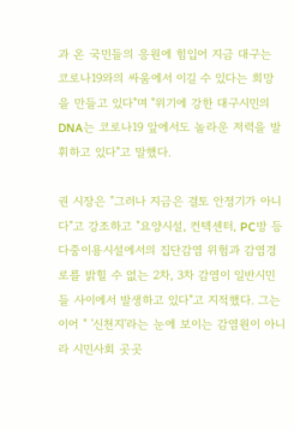과 온 국민들의 응원에 힘입어 지금 대구는 코로나19와의 싸움에서 이길 수 있다는 희망을 만들고 있다"며 "위기에 강한 대구시민의 DNA는 코로나19 앞에서도 놀라운 저력을 발휘하고 있다"고 말했다.

권 시장은 "그러나 지금은 결토 안정기가 아니다"고 강조하고 "요양시설, 컨텍센터, PC방 등 다중이용시설에서의 집단감염 위험과 감염경로를 밝힐 수 없는 2차, 3차 감염이 일반시민들 사이에서 발생하고 있다"고 지적했다. 그는 이어 " '신천지'라는 눈에 보이는 감염원이 아니라 시민사회 곳곳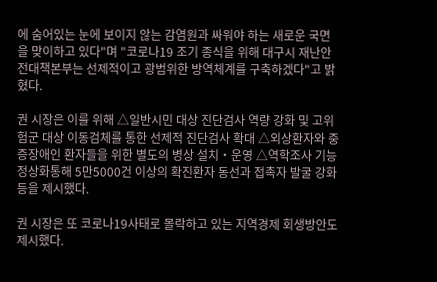에 숨어있는 눈에 보이지 않는 감염원과 싸워야 하는 새로운 국면을 맞이하고 있다"며 "코로나19 조기 종식을 위해 대구시 재난안전대책본부는 선제적이고 광범위한 방역체계를 구축하겠다"고 밝혔다.

권 시장은 이를 위해 △일반시민 대상 진단검사 역량 강화 및 고위험군 대상 이동검체를 통한 선제적 진단검사 확대 △외상환자와 중증장애인 환자들을 위한 별도의 병상 설치・운영 △역학조사 기능 정상화통해 5만5000건 이상의 확진환자 동선과 접촉자 발굴 강화 등을 제시했다.

권 시장은 또 코로나19사태로 몰락하고 있는 지역경제 회생방안도 제시했다.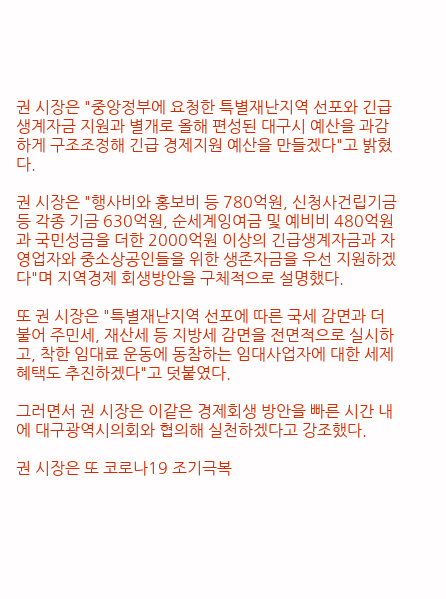권 시장은 "중앙정부에 요청한 특별재난지역 선포와 긴급생계자금 지원과 별개로 올해 편성된 대구시 예산을 과감하게 구조조정해 긴급 경제지원 예산을 만들겠다"고 밝혔다.

권 시장은 "행사비와 홍보비 등 780억원, 신청사건립기금 등 각종 기금 630억원, 순세계잉여금 및 예비비 480억원과 국민성금을 더한 2000억원 이상의 긴급생계자금과 자영업자와 중소상공인들을 위한 생존자금을 우선 지원하겠다"며 지역경제 회생방안을 구체적으로 설명했다.

또 권 시장은 "특별재난지역 선포에 따른 국세 감면과 더불어 주민세, 재산세 등 지방세 감면을 전면적으로 실시하고, 착한 임대료 운동에 동참하는 임대사업자에 대한 세제혜택도 추진하겠다"고 덧붙였다.

그러면서 권 시장은 이같은 경제회생 방안을 빠른 시간 내에 대구광역시의회와 협의해 실천하겠다고 강조했다.

권 시장은 또 코로나19 조기극복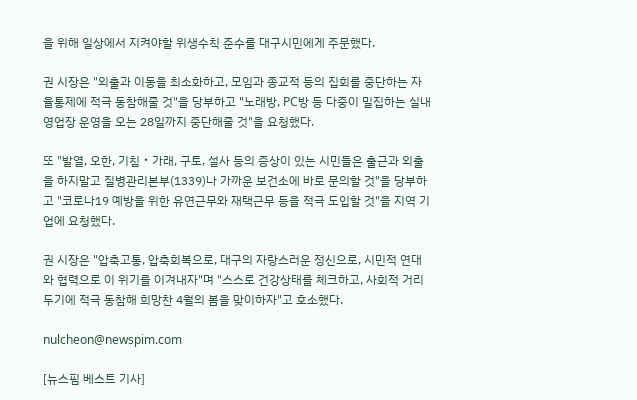을 위해 일상에서 지켜야할 위생수칙 준수를 대구시민에게 주문했다.

권 시장은 "외출과 이동을 최소화하고, 모임과 종교적 등의 집회를 중단하는 자율통제에 적극 동참해줄 것"을 당부하고 "노래방, PC방 등 다중이 밀집하는 실내 영업장 운영을 오는 28일까지 중단해줄 것"을 요청했다.

또 "발열, 오한, 기침・가래, 구토, 설사 등의 증상이 있는 시민들은 출근과 외출을 하지말고 질병관리본부(1339)나 가까운 보건소에 바로 문의할 것"을 당부하고 "코로나19 예방을 위한 유연근무와 재택근무 등을 적극 도입할 것"을 지역 기업에 요청했다.

권 시장은 "압축고통, 압축회복으로, 대구의 자랑스러운 정신으로, 시민적 연대와 협력으로 이 위기를 이겨내자"며 "스스로 건강상태를 체크하고, 사회적 거리 두기에 적극 동참해 희망찬 4월의 봄을 맞이하자"고 호소했다.

nulcheon@newspim.com

[뉴스핌 베스트 기사]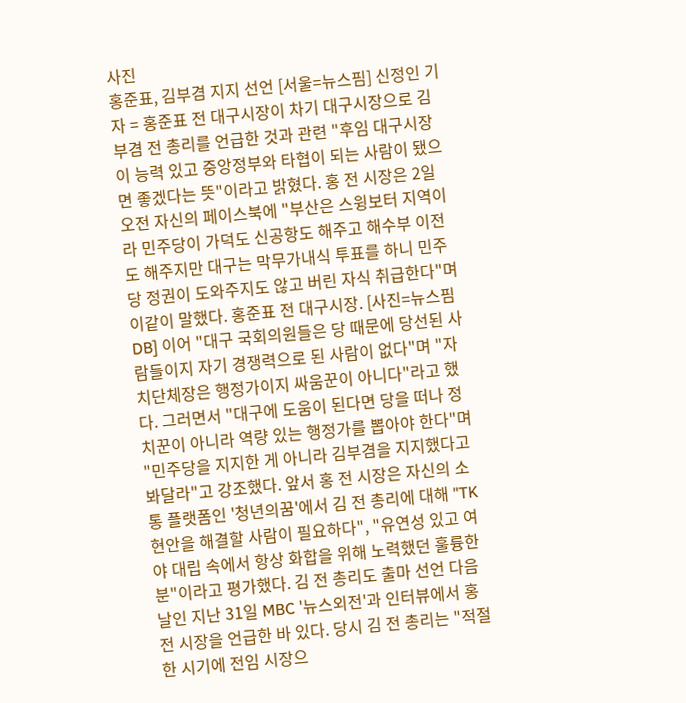사진
홍준표, 김부겸 지지 선언 [서울=뉴스핌] 신정인 기자 = 홍준표 전 대구시장이 차기 대구시장으로 김부겸 전 총리를 언급한 것과 관련 "후임 대구시장이 능력 있고 중앙정부와 타협이 되는 사람이 됐으면 좋겠다는 뜻"이라고 밝혔다. 홍 전 시장은 2일 오전 자신의 페이스북에 "부산은 스윙보터 지역이라 민주당이 가덕도 신공항도 해주고 해수부 이전도 해주지만 대구는 막무가내식 투표를 하니 민주당 정권이 도와주지도 않고 버린 자식 취급한다"며 이같이 말했다. 홍준표 전 대구시장. [사진=뉴스핌 DB] 이어 "대구 국회의원들은 당 때문에 당선된 사람들이지 자기 경쟁력으로 된 사람이 없다"며 "자치단체장은 행정가이지 싸움꾼이 아니다"라고 했다. 그러면서 "대구에 도움이 된다면 당을 떠나 정치꾼이 아니라 역량 있는 행정가를 뽑아야 한다"며 "민주당을 지지한 게 아니라 김부겸을 지지했다고 봐달라"고 강조했다. 앞서 홍 전 시장은 자신의 소통 플랫폼인 '청년의꿈'에서 김 전 총리에 대해 "TK 현안을 해결할 사람이 필요하다", "유연성 있고 여야 대립 속에서 항상 화합을 위해 노력했던 훌륭한 분"이라고 평가했다. 김 전 총리도 출마 선언 다음날인 지난 31일 MBC '뉴스외전'과 인터뷰에서 홍 전 시장을 언급한 바 있다. 당시 김 전 총리는 "적절한 시기에 전임 시장으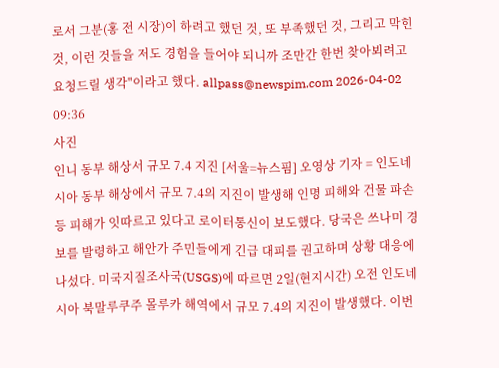로서 그분(홍 전 시장)이 하려고 했던 것, 또 부족했던 것, 그리고 막힌 것, 이런 것들을 저도 경험을 들어야 되니까 조만간 한번 찾아뵈려고 요청드릴 생각"이라고 했다. allpass@newspim.com 2026-04-02 09:36
사진
인니 동부 해상서 규모 7.4 지진 [서울=뉴스핌] 오영상 기자 = 인도네시아 동부 해상에서 규모 7.4의 지진이 발생해 인명 피해와 건물 파손 등 피해가 잇따르고 있다고 로이터통신이 보도했다. 당국은 쓰나미 경보를 발령하고 해안가 주민들에게 긴급 대피를 권고하며 상황 대응에 나섰다. 미국지질조사국(USGS)에 따르면 2일(현지시간) 오전 인도네시아 북말루쿠주 몰루카 해역에서 규모 7.4의 지진이 발생했다. 이번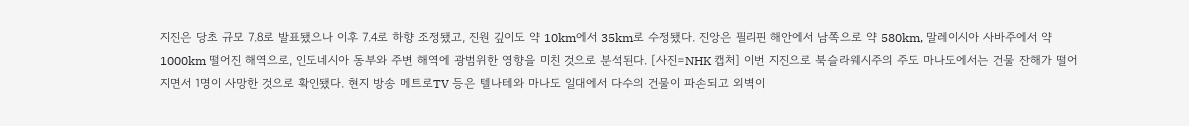지진은 당초 규모 7.8로 발표됐으나 이후 7.4로 하향 조정됐고, 진원 깊이도 약 10km에서 35km로 수정됐다. 진앙은 필리핀 해안에서 남쪽으로 약 580km, 말레이시아 사바주에서 약 1000km 떨어진 해역으로, 인도네시아 동부와 주변 해역에 광범위한 영향을 미친 것으로 분석된다. [사진=NHK 캡처] 이번 지진으로 북슬라웨시주의 주도 마나도에서는 건물 잔해가 떨어지면서 1명이 사망한 것으로 확인됐다. 현지 방송 메트로TV 등은 텔나테와 마나도 일대에서 다수의 건물이 파손되고 외벽이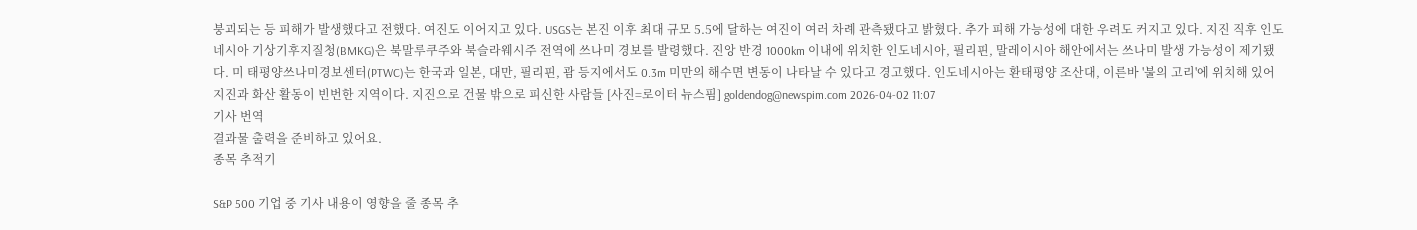붕괴되는 등 피해가 발생했다고 전했다. 여진도 이어지고 있다. USGS는 본진 이후 최대 규모 5.5에 달하는 여진이 여러 차례 관측됐다고 밝혔다. 추가 피해 가능성에 대한 우려도 커지고 있다. 지진 직후 인도네시아 기상기후지질청(BMKG)은 북말루쿠주와 북슬라웨시주 전역에 쓰나미 경보를 발령했다. 진앙 반경 1000km 이내에 위치한 인도네시아, 필리핀, 말레이시아 해안에서는 쓰나미 발생 가능성이 제기됐다. 미 태평양쓰나미경보센터(PTWC)는 한국과 일본, 대만, 필리핀, 괌 등지에서도 0.3m 미만의 해수면 변동이 나타날 수 있다고 경고했다. 인도네시아는 환태평양 조산대, 이른바 '불의 고리'에 위치해 있어 지진과 화산 활동이 빈번한 지역이다. 지진으로 건물 밖으로 피신한 사람들 [사진=로이터 뉴스핌] goldendog@newspim.com 2026-04-02 11:07
기사 번역
결과물 출력을 준비하고 있어요.
종목 추적기

S&P 500 기업 중 기사 내용이 영향을 줄 종목 추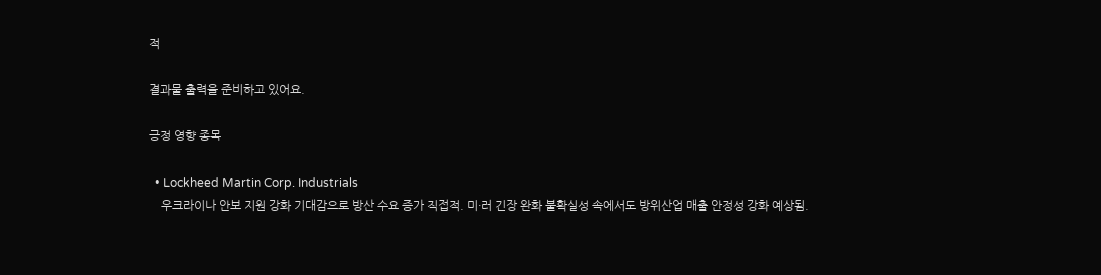적

결과물 출력을 준비하고 있어요.

긍정 영향 종목

  • Lockheed Martin Corp. Industrials
    우크라이나 안보 지원 강화 기대감으로 방산 수요 증가 직접적. 미·러 긴장 완화 불확실성 속에서도 방위산업 매출 안정성 강화 예상됨.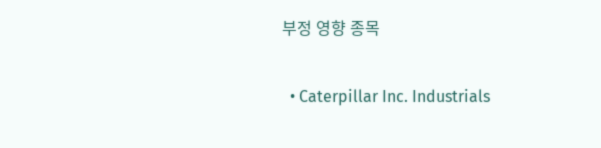부정 영향 종목

  • Caterpillar Inc. Industrials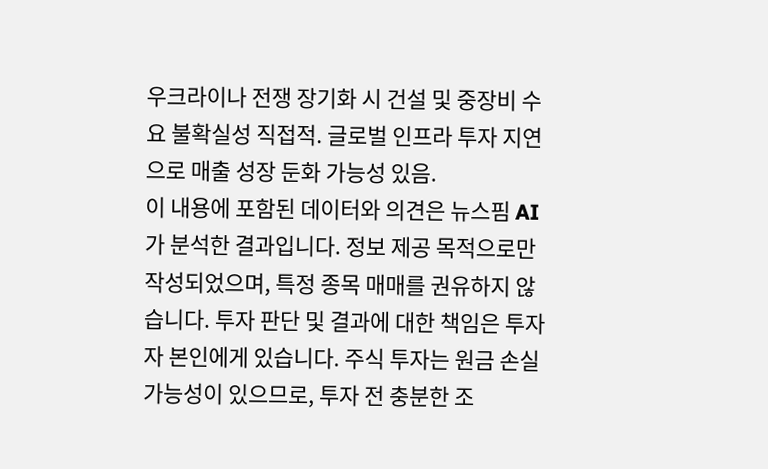우크라이나 전쟁 장기화 시 건설 및 중장비 수요 불확실성 직접적. 글로벌 인프라 투자 지연으로 매출 성장 둔화 가능성 있음.
이 내용에 포함된 데이터와 의견은 뉴스핌 AI가 분석한 결과입니다. 정보 제공 목적으로만 작성되었으며, 특정 종목 매매를 권유하지 않습니다. 투자 판단 및 결과에 대한 책임은 투자자 본인에게 있습니다. 주식 투자는 원금 손실 가능성이 있으므로, 투자 전 충분한 조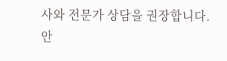사와 전문가 상담을 권장합니다.
안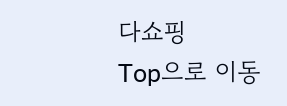다쇼핑
Top으로 이동